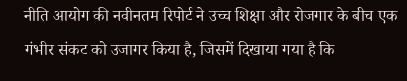नीति आयोग की नवीनतम रिपोर्ट ने उच्च शिक्षा और रोजगार के बीच एक गंभीर संकट को उजागर किया है, जिसमें दिखाया गया है कि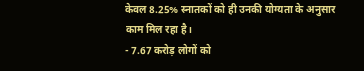केवल 8.25% स्नातकों को ही उनकी योग्यता के अनुसार काम मिल रहा है।
- 7.67 करोड़ लोगों को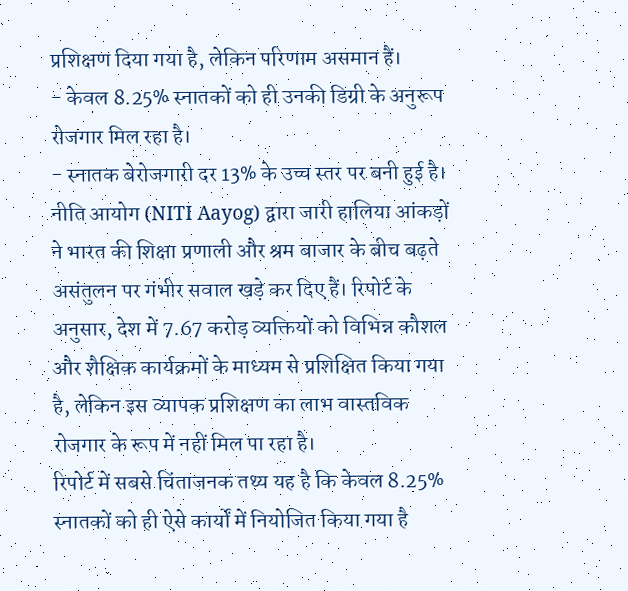प्रशिक्षण दिया गया है, लेकिन परिणाम असमान हैं।
- केवल 8.25% स्नातकों को ही उनकी डिग्री के अनुरूप रोजगार मिल रहा है।
- स्नातक बेरोजगारी दर 13% के उच्च स्तर पर बनी हुई है।
नीति आयोग (NITI Aayog) द्वारा जारी हालिया आंकड़ों ने भारत की शिक्षा प्रणाली और श्रम बाजार के बीच बढ़ते असंतुलन पर गंभीर सवाल खड़े कर दिए हैं। रिपोर्ट के अनुसार, देश में 7.67 करोड़ व्यक्तियों को विभिन्न कौशल और शैक्षिक कार्यक्रमों के माध्यम से प्रशिक्षित किया गया है, लेकिन इस व्यापक प्रशिक्षण का लाभ वास्तविक रोजगार के रूप में नहीं मिल पा रहा है।
रिपोर्ट में सबसे चिंताजनक तथ्य यह है कि केवल 8.25% स्नातकों को ही ऐसे कार्यों में नियोजित किया गया है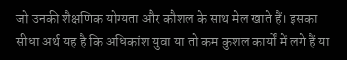जो उनकी शैक्षणिक योग्यता और कौशल के साथ मेल खाते हैं। इसका सीधा अर्थ यह है कि अधिकांश युवा या तो कम कुशल कार्यों में लगे हैं या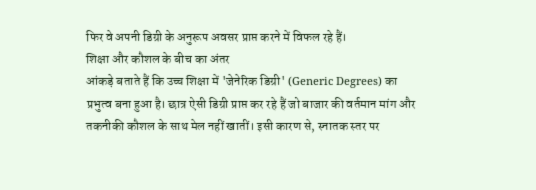फिर वे अपनी डिग्री के अनुरूप अवसर प्राप्त करने में विफल रहे हैं।
शिक्षा और कौशल के बीच का अंतर
आंकड़े बताते हैं कि उच्च शिक्षा में 'जेनेरिक डिग्री' (Generic Degrees) का प्रभुत्व बना हुआ है। छात्र ऐसी डिग्री प्राप्त कर रहे हैं जो बाजार की वर्तमान मांग और तकनीकी कौशल के साथ मेल नहीं खातीं। इसी कारण से, स्नातक स्तर पर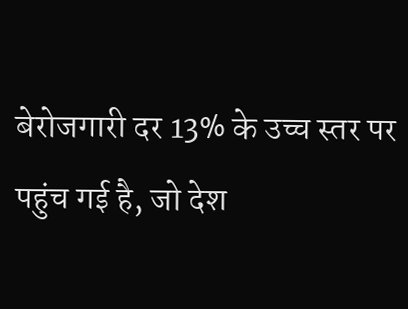बेरोजगारी दर 13% के उच्च स्तर पर पहुंच गई है, जो देश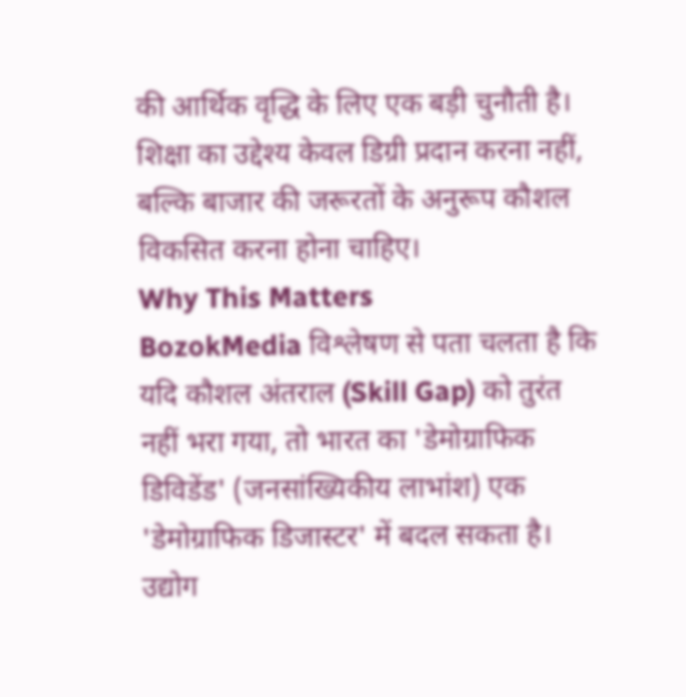की आर्थिक वृद्धि के लिए एक बड़ी चुनौती है।
शिक्षा का उद्देश्य केवल डिग्री प्रदान करना नहीं, बल्कि बाजार की जरूरतों के अनुरूप कौशल विकसित करना होना चाहिए।
Why This Matters
BozokMedia विश्लेषण से पता चलता है कि यदि कौशल अंतराल (Skill Gap) को तुरंत नहीं भरा गया, तो भारत का 'डेमोग्राफिक डिविडेंड' (जनसांख्यिकीय लाभांश) एक 'डेमोग्राफिक डिजास्टर' में बदल सकता है। उद्योग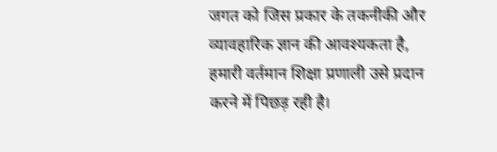जगत को जिस प्रकार के तकनीकी और व्यावहारिक ज्ञान की आवश्यकता है, हमारी वर्तमान शिक्षा प्रणाली उसे प्रदान करने में पिछड़ रही है।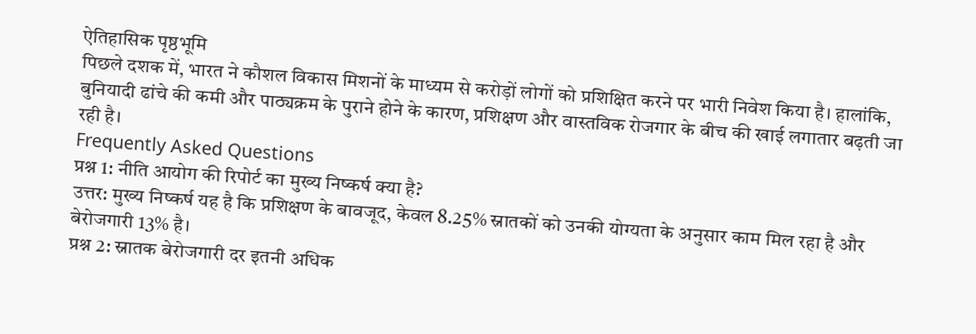ऐतिहासिक पृष्ठभूमि
पिछले दशक में, भारत ने कौशल विकास मिशनों के माध्यम से करोड़ों लोगों को प्रशिक्षित करने पर भारी निवेश किया है। हालांकि, बुनियादी ढांचे की कमी और पाठ्यक्रम के पुराने होने के कारण, प्रशिक्षण और वास्तविक रोजगार के बीच की खाई लगातार बढ़ती जा रही है।
Frequently Asked Questions
प्रश्न 1: नीति आयोग की रिपोर्ट का मुख्य निष्कर्ष क्या है?
उत्तर: मुख्य निष्कर्ष यह है कि प्रशिक्षण के बावजूद, केवल 8.25% स्नातकों को उनकी योग्यता के अनुसार काम मिल रहा है और बेरोजगारी 13% है।
प्रश्न 2: स्नातक बेरोजगारी दर इतनी अधिक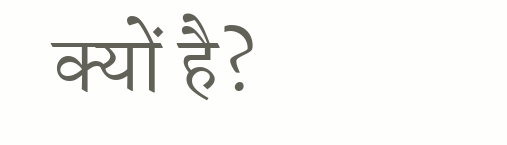क्यों है?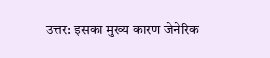उत्तर: इसका मुख्य कारण जेनेरिक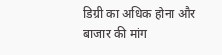डिग्री का अधिक होना और बाजार की मांग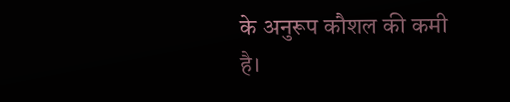के अनुरूप कौशल की कमी है।